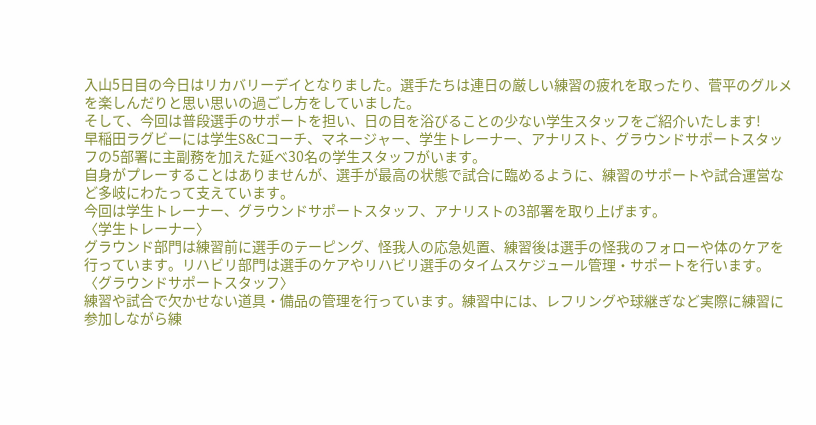入山5日目の今日はリカバリーデイとなりました。選手たちは連日の厳しい練習の疲れを取ったり、菅平のグルメを楽しんだりと思い思いの過ごし方をしていました。
そして、今回は普段選手のサポートを担い、日の目を浴びることの少ない学生スタッフをご紹介いたします!
早稲田ラグビーには学生S&Cコーチ、マネージャー、学生トレーナー、アナリスト、グラウンドサポートスタッフの5部署に主副務を加えた延べ30名の学生スタッフがいます。
自身がプレーすることはありませんが、選手が最高の状態で試合に臨めるように、練習のサポートや試合運営など多岐にわたって支えています。
今回は学生トレーナー、グラウンドサポートスタッフ、アナリストの3部署を取り上げます。
〈学生トレーナー〉
グラウンド部門は練習前に選手のテーピング、怪我人の応急処置、練習後は選手の怪我のフォローや体のケアを行っています。リハビリ部門は選手のケアやリハビリ選手のタイムスケジュール管理・サポートを行います。
〈グラウンドサポートスタッフ〉
練習や試合で欠かせない道具・備品の管理を行っています。練習中には、レフリングや球継ぎなど実際に練習に参加しながら練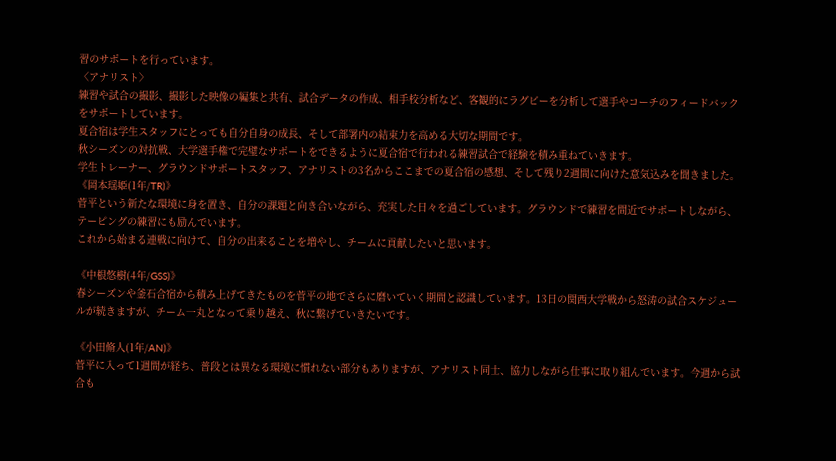習のサポートを行っています。
〈アナリスト〉
練習や試合の撮影、撮影した映像の編集と共有、試合データの作成、相手校分析など、客観的にラグビーを分析して選手やコーチのフィードバックをサポートしています。
夏合宿は学生スタッフにとっても自分自身の成長、そして部署内の結束力を高める大切な期間です。
秋シーズンの対抗戦、大学選手権で完璧なサポートをできるように夏合宿で行われる練習試合で経験を積み重ねていきます。
学生トレーナー、グラウンドサポートスタッフ、アナリストの3名からここまでの夏合宿の感想、そして残り2週間に向けた意気込みを聞きました。
《岡本瑶姫(1年/TR)》
菅平という新たな環境に身を置き、自分の課題と向き合いながら、充実した日々を過ごしています。グラウンドで練習を間近でサポートしながら、テーピングの練習にも励んでいます。
これから始まる連戦に向けて、自分の出来ることを増やし、チームに貢献したいと思います。

《中根悠樹(4年/GSS)》
春シーズンや釜石合宿から積み上げてきたものを菅平の地でさらに磨いていく期間と認識しています。13日の関西大学戦から怒涛の試合スケジュールが続きますが、チーム一丸となって乗り越え、秋に繋げていきたいです。

《小田脩人(1年/AN)》
菅平に入って1週間が経ち、普段とは異なる環境に慣れない部分もありますが、アナリスト同士、協力しながら仕事に取り組んでいます。今週から試合も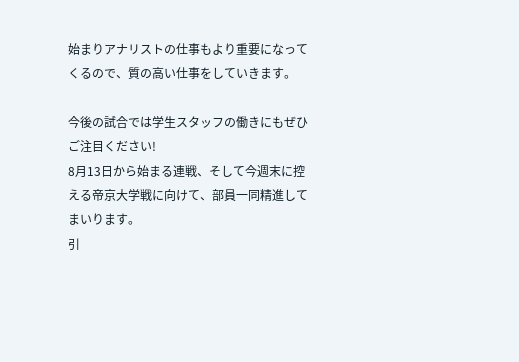始まりアナリストの仕事もより重要になってくるので、質の高い仕事をしていきます。

今後の試合では学生スタッフの働きにもぜひご注目ください!
8月13日から始まる連戦、そして今週末に控える帝京大学戦に向けて、部員一同精進してまいります。
引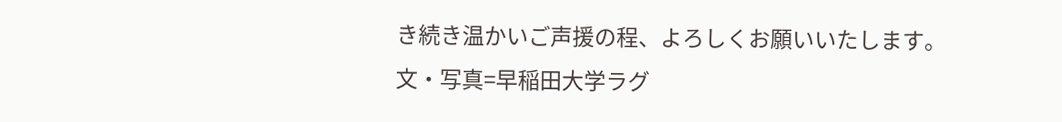き続き温かいご声援の程、よろしくお願いいたします。
文・写真=早稲田大学ラグ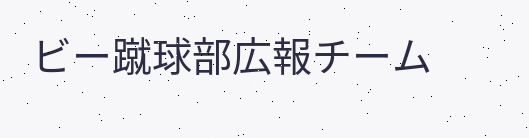ビー蹴球部広報チーム